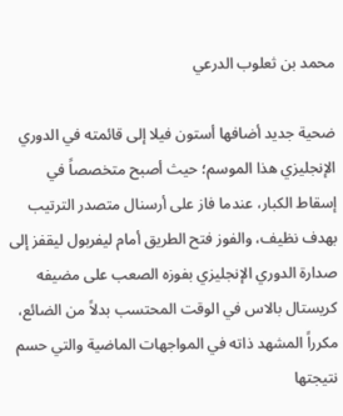محمد بن ثعلوب الدرعي

ضحية جديد أضافها أستون فيلا إلى قائمته في الدوري الإنجليزي هذا الموسم؛ حيث أصبح متخصصاً في إسقاط الكبار، عندما فاز على أرسنال متصدر الترتيب بهدف نظيف، والفوز فتح الطريق أمام ليفربول ليقفز إلى صدارة الدوري الإنجليزي بفوزه الصعب على مضيفه كريستال بالاس في الوقت المحتسب بدلاً من الضائع، مكرراً المشهد ذاته في المواجهات الماضية والتي حسم نتيجتها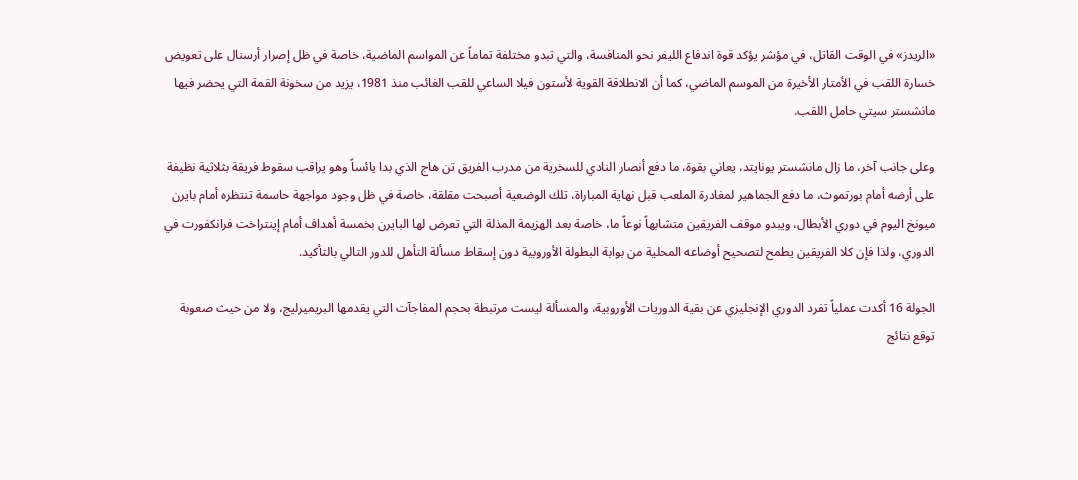«الريدز» في الوقت القاتل، في مؤشر يؤكد قوة اندفاع الليفر نحو المنافسة، والتي تبدو مختلفة تماماً عن المواسم الماضية، خاصة في ظل إصرار أرسنال على تعويض خسارة اللقب في الأمتار الأخيرة من الموسم الماضي، كما أن الانطلاقة القوية لأستون فيلا الساعي للقب الغائب منذ 1981، يزيد من سخونة القمة التي يحضر فيها مانشستر سيتي حامل اللقب.

وعلى جانب آخر، ما زال مانشستر يونايتد، يعاني بقوة، ما دفع أنصار النادي للسخرية من مدرب الفريق تن هاج الذي بدا يائساً وهو يراقب سقوط فريقة بثلاثية نظيفة على أرضه أمام بورتموث، ما دفع الجماهير لمغادرة الملعب قبل نهاية المباراة، تلك الوضعية أصبحت مقلقة، خاصة في ظل وجود مواجهة حاسمة تنتظره أمام بايرن ميونخ اليوم في دوري الأبطال، ويبدو موقف الفريقين متشابهاً نوعاً ما، خاصة بعد الهزيمة المذلة التي تعرض لها البايرن بخمسة أهداف أمام إينتراخت فرانكفورت في الدوري، ولذا فإن كلا الفريقين يطمح لتصحيح أوضاعه المحلية من بوابة البطولة الأوروبية دون إسقاط مسألة التأهل للدور التالي بالتأكيد.

الجولة 16 أكدت عملياً تفرد الدوري الإنجليزي عن بقية الدوريات الأوروبية، والمسألة ليست مرتبطة بحجم المفاجآت التي يقدمها البريميرليج، ولا من حيث صعوبة توقع نتائج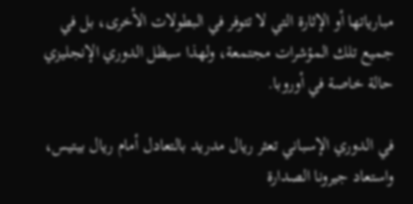مبارياتها أو الإثارة التي لا تتوفر في البطولات الأخرى، بل في جميع تلك المؤشرات مجتمعة، ولهذا سيظل الدوري الإنجليزي حالة خاصة في أوروبا.

في الدوري الإسباني تعثر ريال مدريد بالتعادل أمام ريال بيتيس، واستعاد جيرونا الصدارة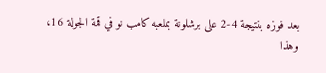بعد فوزه بنتيجة 4-2 على برشلونة بملعبه كامب نو في قمة الجولة 16، وهذا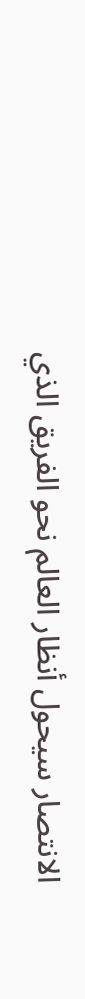الانتصار سيحول أنظار العالم نحو الفريق الذي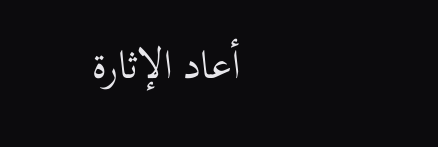أعاد الإثارة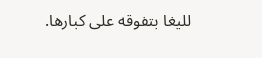لليغا بتفوقه على كبارها.